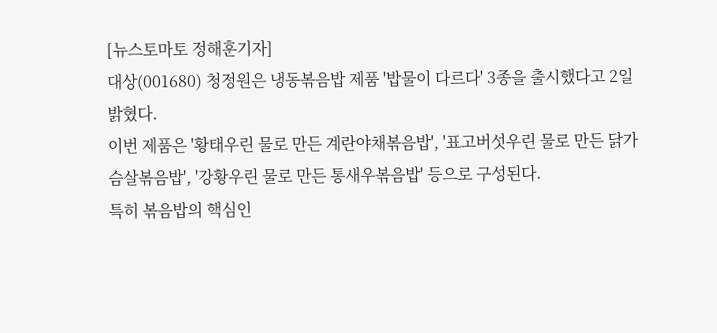[뉴스토마토 정해훈기자]
대상(001680) 청정원은 냉동볶음밥 제품 '밥물이 다르다' 3종을 출시했다고 2일 밝혔다.
이번 제품은 '황태우린 물로 만든 계란야채볶음밥', '표고버섯우린 물로 만든 닭가슴살볶음밥', '강황우린 물로 만든 통새우볶음밥' 등으로 구성된다.
특히 볶음밥의 핵심인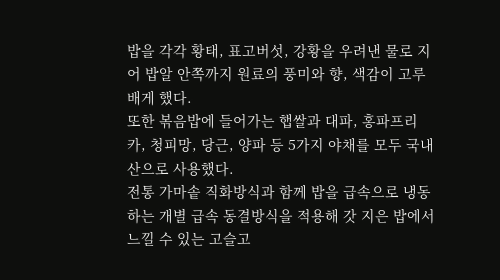밥을 각각 황태, 표고버섯, 강황을 우려낸 물로 지어 밥알 안쪽까지 원료의 풍미와 향, 색감이 고루 배게 했다.
또한 볶음밥에 들어가는 햅쌀과 대파, 홍파프리카, 청피망, 당근, 양파 등 5가지 야채를 모두 국내산으로 사용했다.
전통 가마솥 직화방식과 함께 밥을 급속으로 냉동하는 개별 급속 동결방식을 적용해 갓 지은 밥에서 느낄 수 있는 고슬고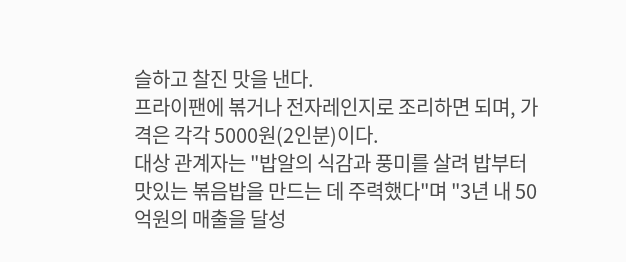슬하고 찰진 맛을 낸다.
프라이팬에 볶거나 전자레인지로 조리하면 되며, 가격은 각각 5000원(2인분)이다.
대상 관계자는 "밥알의 식감과 풍미를 살려 밥부터 맛있는 볶음밥을 만드는 데 주력했다"며 "3년 내 50억원의 매출을 달성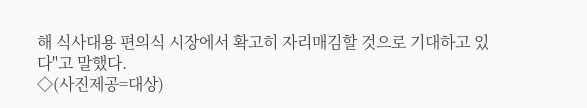해 식사대용 편의식 시장에서 확고히 자리매김할 것으로 기대하고 있다"고 말했다.
◇(사진제공=대상)